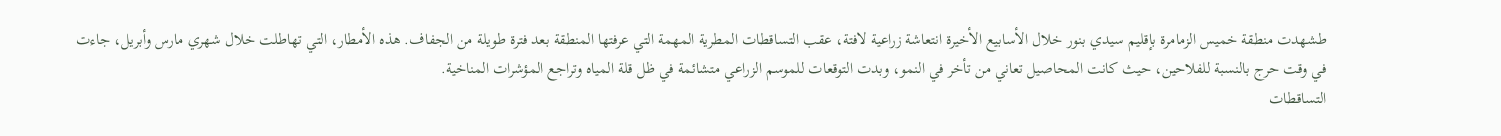طشهدت منطقة خميس الزمامرة بإقليم سيدي بنور خلال الأسابيع الأخيرة انتعاشة زراعية لافتة، عقب التساقطات المطرية المهمة التي عرفتها المنطقة بعد فترة طويلة من الجفاف. هذه الأمطار، التي تهاطلت خلال شهري مارس وأبريل، جاءت في وقت حرج بالنسبة للفلاحين، حيث كانت المحاصيل تعاني من تأخر في النمو، وبدت التوقعات للموسم الزراعي متشائمة في ظل قلة المياه وتراجع المؤشرات المناخية.
التساقطات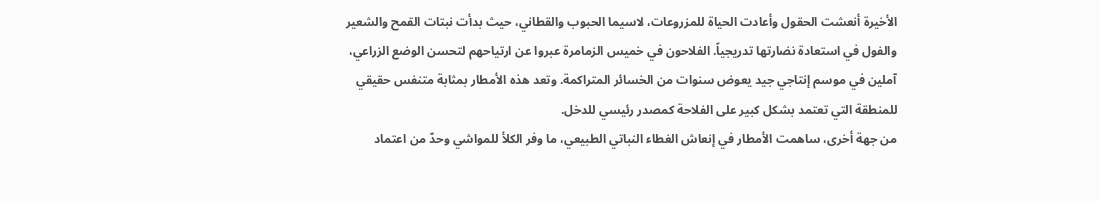الأخيرة أنعشت الحقول وأعادت الحياة للمزروعات، لاسيما الحبوب والقطاني، حيث بدأت نبتات القمح والشعير والفول في استعادة نضارتها تدريجياً. الفلاحون في خميس الزمامرة عبروا عن ارتياحهم لتحسن الوضع الزراعي، آملين في موسم إنتاجي جيد يعوض سنوات من الخسائر المتراكمة. وتعد هذه الأمطار بمثابة متنفس حقيقي للمنطقة التي تعتمد بشكل كبير على الفلاحة كمصدر رئيسي للدخل.
من جهة أخرى، ساهمت الأمطار في إنعاش الغطاء النباتي الطبيعي، ما وفر الكلأ للمواشي وحدّ من اعتماد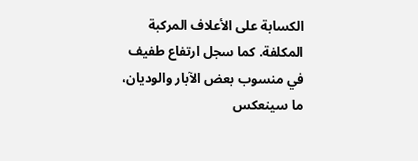الكسابة على الأعلاف المركبة المكلفة. كما سجل ارتفاع طفيف في منسوب بعض الآبار والوديان، ما سينعكس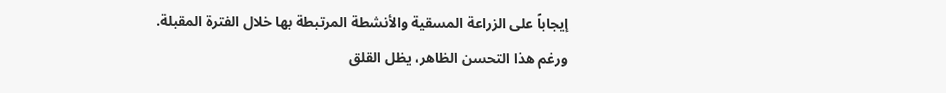إيجاباً على الزراعة المسقية والأنشطة المرتبطة بها خلال الفترة المقبلة.
ورغم هذا التحسن الظاهر، يظل القلق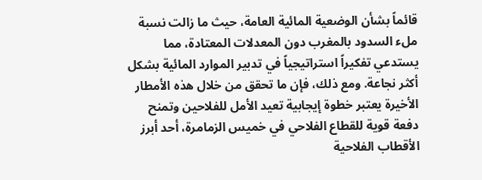قائماً بشأن الوضعية المائية العامة، حيث ما زالت نسبة ملء السدود بالمغرب دون المعدلات المعتادة، مما يستدعي تفكيراً استراتيجياً في تدبير الموارد المائية بشكل أكثر نجاعة. ومع ذلك، فإن ما تحقق من خلال هذه الأمطار الأخيرة يعتبر خطوة إيجابية تعيد الأمل للفلاحين وتمنح دفعة قوية للقطاع الفلاحي في خميس الزمامرة، أحد أبرز الأقطاب الفلاحية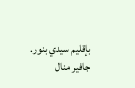بإقليم سيدي بنور.
جافير منال